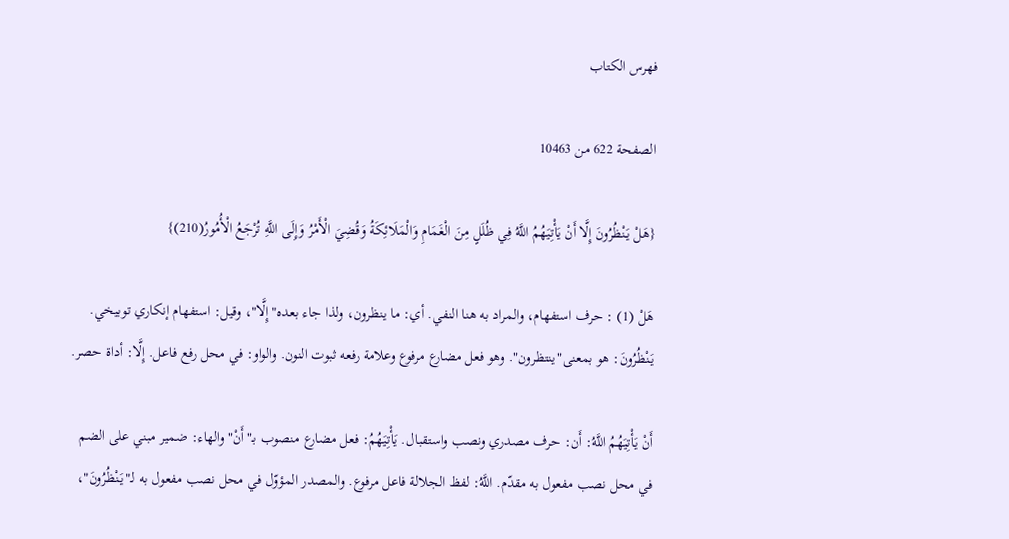فهرس الكتاب

الصفحة 622 من 10463

{هَلْ يَنْظُرُونَ إِلَّا أَنْ يَأْتِيَهُمُ اللَّهُ فِي ظُلَلٍ مِنَ الْغَمَامِ وَالْمَلَائِكَةُ وَقُضِيَ الْأَمْرُ وَإِلَى اللَّهِ تُرْجَعُ الْأُمُورُ(210)}

هَلْ (1) : حرف استفهام، والمراد به هنا النفي. أي: ما ينظرون، ولذا جاء بعده"إِلَّا"، وقيل: استفهام إنكاري توبيخي. يَنْظُرُونَ: هو بمعنى"ينتظرون". وهو فعل مضارع مرفوع وعلامة رفعه ثبوت النون. والواو: في محل رفع فاعل. إِلَّا: أداة حصر.

أَنْ يَأْتِيَهُمُ اللَّهُ: أَن: حرف مصدري ونصب واستقبال. يَأْتِيَهُمُ: فعل مضارع منصوب بـ"أَنْ"والهاء: ضمير مبني على الضم في محل نصب مفعول به مقدّم. اللَّهُ: لفظ الجلالة فاعل مرفوع. والمصدر المؤوّل في محل نصب مفعول به لـ"يَنْظُرُونَ"،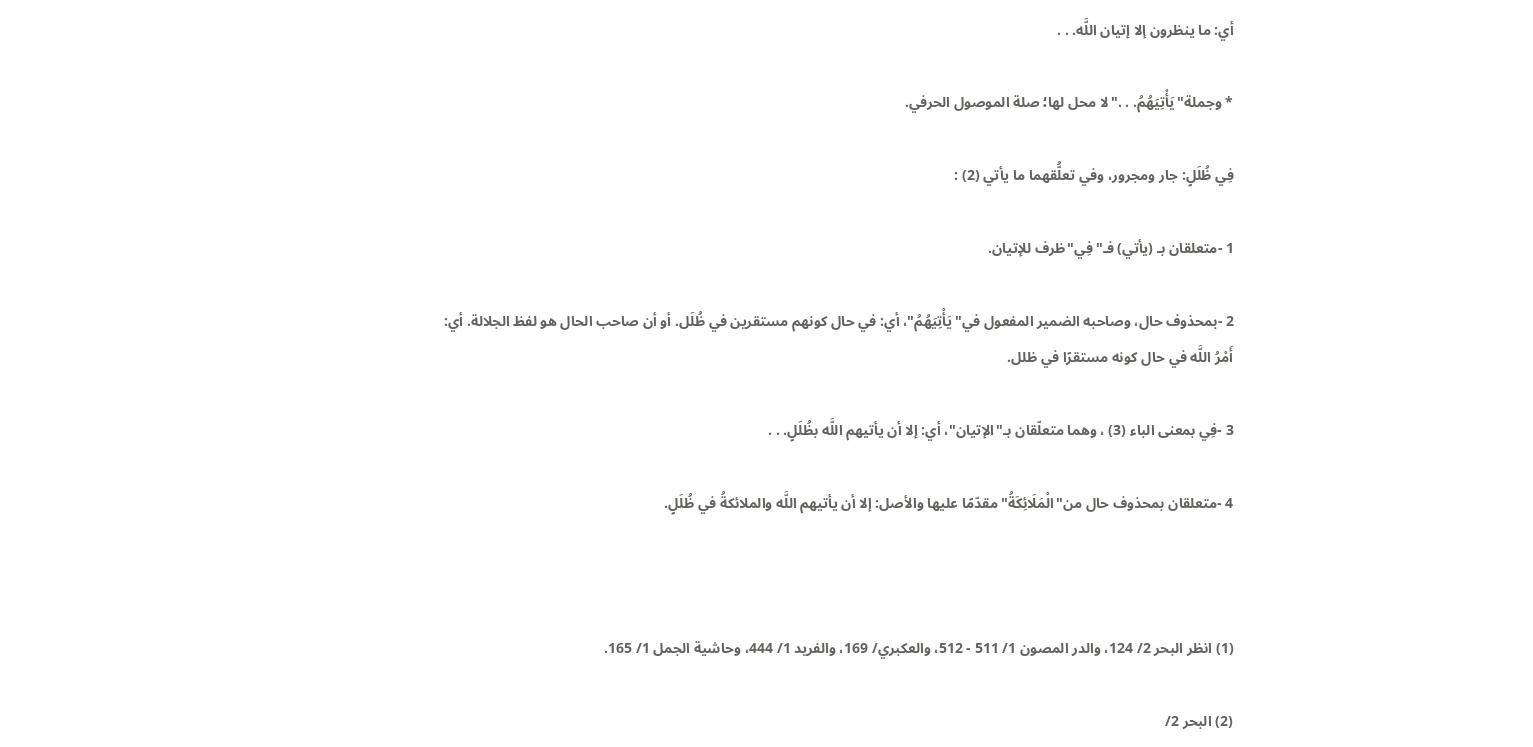أي: ما ينظرون إلا إتيان اللَّه. . .

* وجملة"يَأْتِيَهُمُ. . ."لا محل لها؛ صلة الموصول الحرفي.

فِي ظُلَلٍ: جار ومجرور، وفي تعلُّقهما ما يأتي (2) :

1 -متعلقان بـ (يأتي) فـ"فِي"ظرف للإتيان.

2 -بمحذوف حال، وصاحبه الضمير المفعول في"يَأْتِيَهُمُ"، أي: في حال كونهم مستقرين في ظُلَل. أو أن صاحب الحال هو لفظ الجلالة. أي: أَمْرُ اللَّه في حال كونه مستقرًا في ظلل.

3 -فِي بمعنى الباء (3) ، وهما متعلّقان بـ"الإتيان"، أي: إلا أن يأتيهم اللَّه بظُلَلٍ. . .

4 -متعلقان بمحذوف حال من"الْمَلَائِكَةُ"مقدّمًا عليها والأصل: إلا أن يأتيهم اللَّه والملائكةُ في ظُلَلٍ.



(1) انظر البحر 2/ 124، والدر المصون 1/ 511 - 512، والعكبري/ 169، والفريد 1/ 444، وحاشية الجمل 1/ 165.

(2) البحر 2/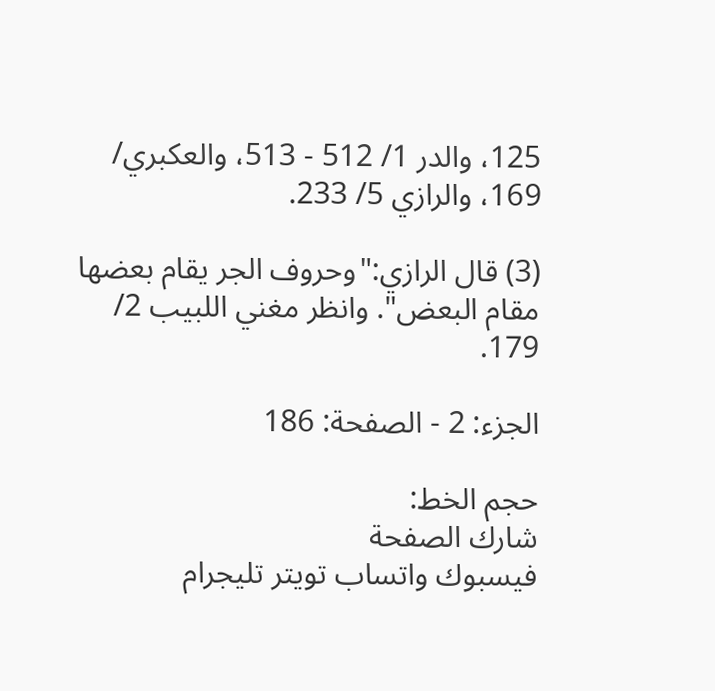125، والدر 1/ 512 - 513، والعكبري/ 169، والرازي 5/ 233.

(3) قال الرازي:"وحروف الجر يقام بعضها مقام البعض". وانظر مغني اللبيب 2/ 179.

الجزء: 2 - الصفحة: 186

حجم الخط:
شارك الصفحة
فيسبوك واتساب تويتر تليجرام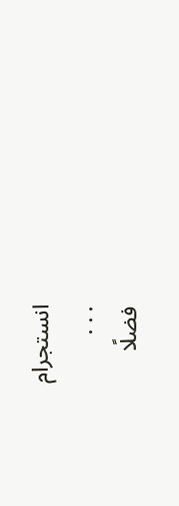انستجرام
. . .
فضلًا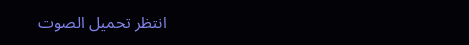انتظر تحميل الصوت